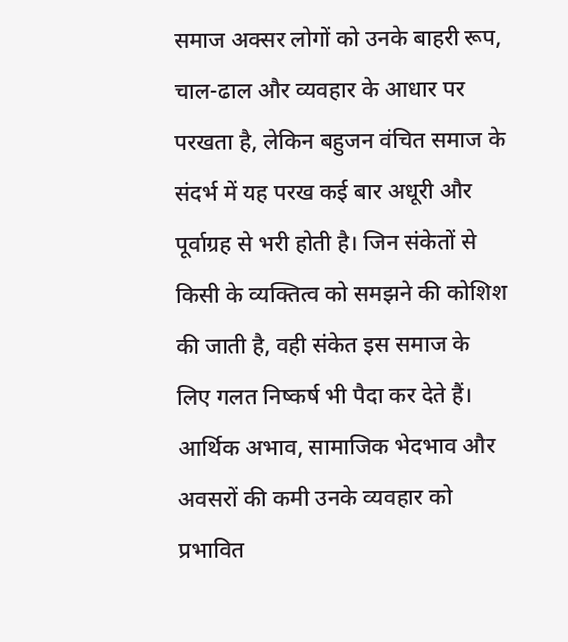समाज अक्सर लोगों को उनके बाहरी रूप, चाल-ढाल और व्यवहार के आधार पर परखता है, लेकिन बहुजन वंचित समाज के संदर्भ में यह परख कई बार अधूरी और पूर्वाग्रह से भरी होती है। जिन संकेतों से किसी के व्यक्तित्व को समझने की कोशिश की जाती है, वही संकेत इस समाज के लिए गलत निष्कर्ष भी पैदा कर देते हैं। आर्थिक अभाव, सामाजिक भेदभाव और अवसरों की कमी उनके व्यवहार को प्रभावित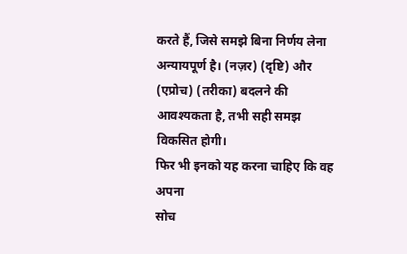करते हैं, जिसे समझे बिना निर्णय लेना अन्यायपूर्ण है। (नज़र) (दृष्टि) और (एप्रोच) (तरीका) बदलने की आवश्यकता है, तभी सही समझ विकसित होगी।
फिर भी इनको यह करना चाहिए कि वह अपना
सोच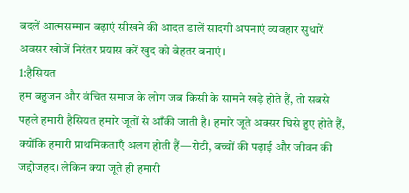बदलें आत्मसम्मान बढ़ाएं सीखने की आदत डालें सादगी अपनाएं व्यवहार सुधारें अवसर खोजें निरंतर प्रयास करें खुद को बेहतर बनाएं।
1:हैसियत
हम बहुजन और वंचित समाज के लोग जब किसी के सामने खड़े होते हैं, तो सबसे पहले हमारी हैसियत हमारे जूतों से आँकी जाती है। हमारे जूते अक्सर घिसे हुए होते हैं, क्योंकि हमारी प्राथमिकताएँ अलग होती हैं—रोटी, बच्चों की पढ़ाई और जीवन की जद्दोजहद। लेकिन क्या जूते ही हमारी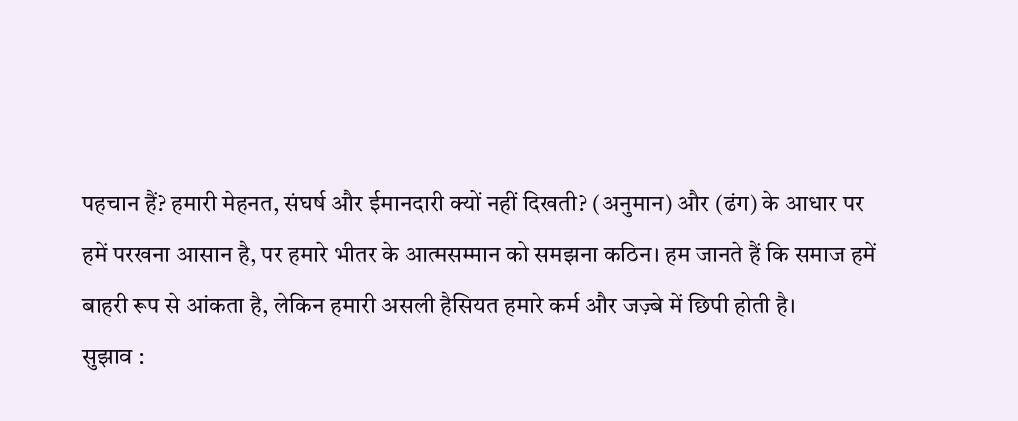पहचान हैं? हमारी मेहनत, संघर्ष और ईमानदारी क्यों नहीं दिखती? (अनुमान) और (ढंग) के आधार पर हमें परखना आसान है, पर हमारे भीतर के आत्मसम्मान को समझना कठिन। हम जानते हैं कि समाज हमें बाहरी रूप से आंकता है, लेकिन हमारी असली हैसियत हमारे कर्म और जज़्बे में छिपी होती है।
सुझाव :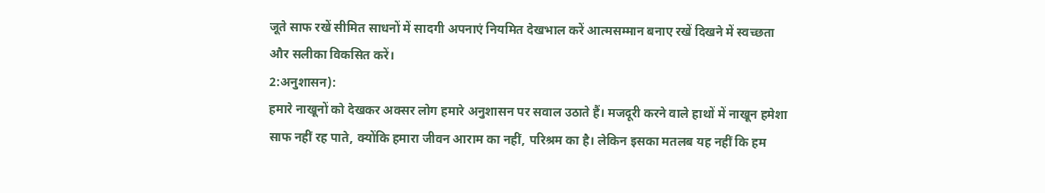जूते साफ रखें सीमित साधनों में सादगी अपनाएं नियमित देखभाल करें आत्मसम्मान बनाए रखें दिखने में स्वच्छता और सलीका विकसित करें।
2:अनुशासन):
हमारे नाखूनों को देखकर अक्सर लोग हमारे अनुशासन पर सवाल उठाते हैं। मजदूरी करने वाले हाथों में नाखून हमेशा साफ नहीं रह पाते, क्योंकि हमारा जीवन आराम का नहीं, परिश्रम का है। लेकिन इसका मतलब यह नहीं कि हम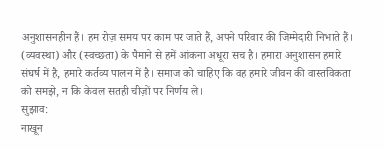अनुशासनहीन हैं। हम रोज़ समय पर काम पर जाते हैं, अपने परिवार की जिम्मेदारी निभाते हैं। (व्यवस्था) और (स्वच्छता) के पैमाने से हमें आंकना अधूरा सच है। हमारा अनुशासन हमारे संघर्ष में है, हमारे कर्तव्य पालन में है। समाज को चाहिए कि वह हमारे जीवन की वास्तविकता को समझे, न कि केवल सतही चीज़ों पर निर्णय ले।
सुझाव:
नाखून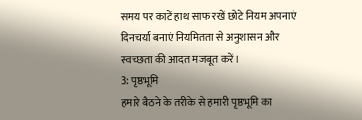समय पर काटें हाथ साफ रखें छोटे नियम अपनाएं दिनचर्या बनाएं नियमितता से अनुशासन और स्वच्छता की आदत मजबूत करें।
3: पृष्ठभूमि
हमारे बैठने के तरीके से हमारी पृष्ठभूमि का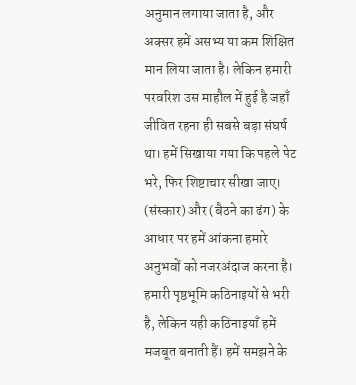अनुमान लगाया जाता है, और अक्सर हमें असभ्य या कम शिक्षित मान लिया जाता है। लेकिन हमारी परवरिश उस माहौल में हुई है जहाँ जीवित रहना ही सबसे बड़ा संघर्ष था। हमें सिखाया गया कि पहले पेट भरे, फिर शिष्टाचार सीखा जाए। (संस्कार) और (बैठने का ढंग) के आधार पर हमें आंकना हमारे अनुभवों को नजरअंदाज करना है। हमारी पृष्ठभूमि कठिनाइयों से भरी है, लेकिन यही कठिनाइयाँ हमें मजबूत बनाती हैं। हमें समझने के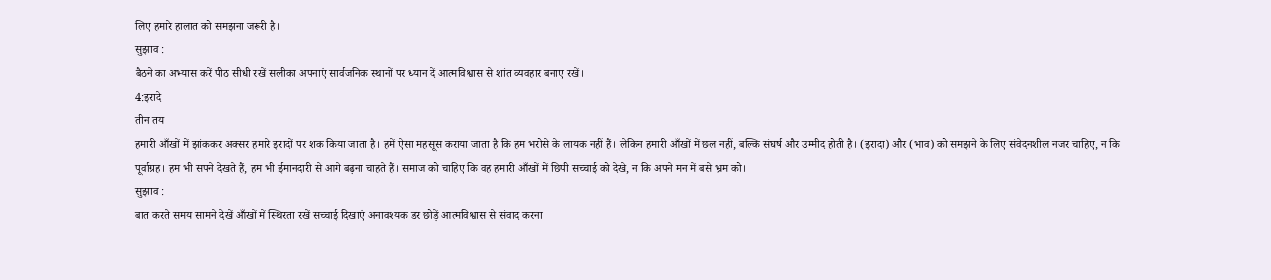लिए हमारे हालात को समझना जरूरी है।
सुझाव :
बैठने का अभ्यास करें पीठ सीधी रखें सलीका अपनाएं सार्वजनिक स्थानों पर ध्यान दें आत्मविश्वास से शांत व्यवहार बनाए रखें।
4:इरादे
तीन तय
हमारी आँखों में झांककर अक्सर हमारे इरादों पर शक किया जाता है। हमें ऐसा महसूस कराया जाता है कि हम भरोसे के लायक नहीं हैं। लेकिन हमारी आँखों में छल नहीं, बल्कि संघर्ष और उम्मीद होती है। (इरादा) और (भाव) को समझने के लिए संवेदनशील नजर चाहिए, न कि पूर्वाग्रह। हम भी सपने देखते हैं, हम भी ईमानदारी से आगे बढ़ना चाहते हैं। समाज को चाहिए कि वह हमारी आँखों में छिपी सच्चाई को देखे, न कि अपने मन में बसे भ्रम को।
सुझाव :
बात करते समय सामने देखें आँखों में स्थिरता रखें सच्चाई दिखाएं अनावश्यक डर छोड़ें आत्मविश्वास से संवाद करना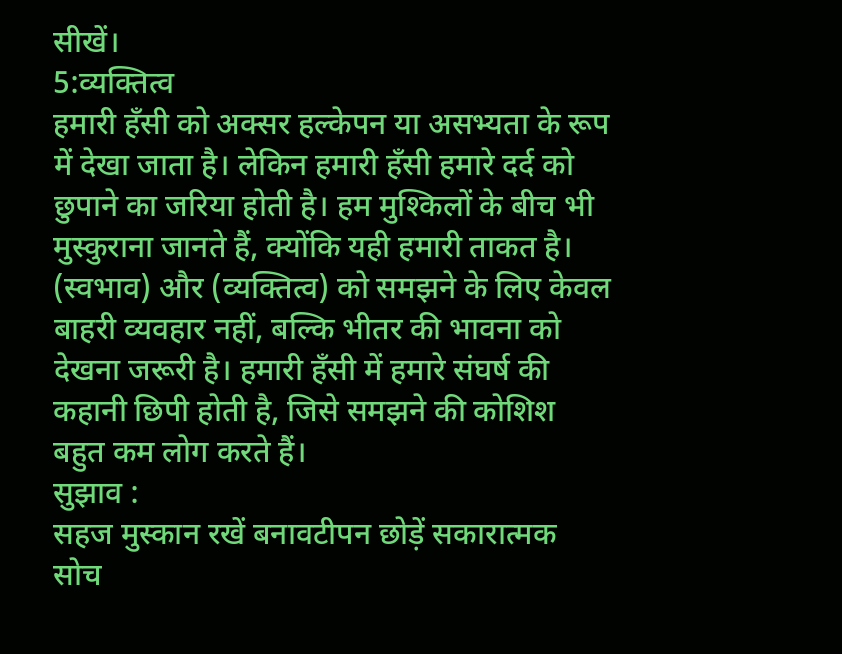सीखें।
5:व्यक्तित्व
हमारी हँसी को अक्सर हल्केपन या असभ्यता के रूप में देखा जाता है। लेकिन हमारी हँसी हमारे दर्द को छुपाने का जरिया होती है। हम मुश्किलों के बीच भी मुस्कुराना जानते हैं, क्योंकि यही हमारी ताकत है। (स्वभाव) और (व्यक्तित्व) को समझने के लिए केवल बाहरी व्यवहार नहीं, बल्कि भीतर की भावना को देखना जरूरी है। हमारी हँसी में हमारे संघर्ष की कहानी छिपी होती है, जिसे समझने की कोशिश बहुत कम लोग करते हैं।
सुझाव :
सहज मुस्कान रखें बनावटीपन छोड़ें सकारात्मक सोच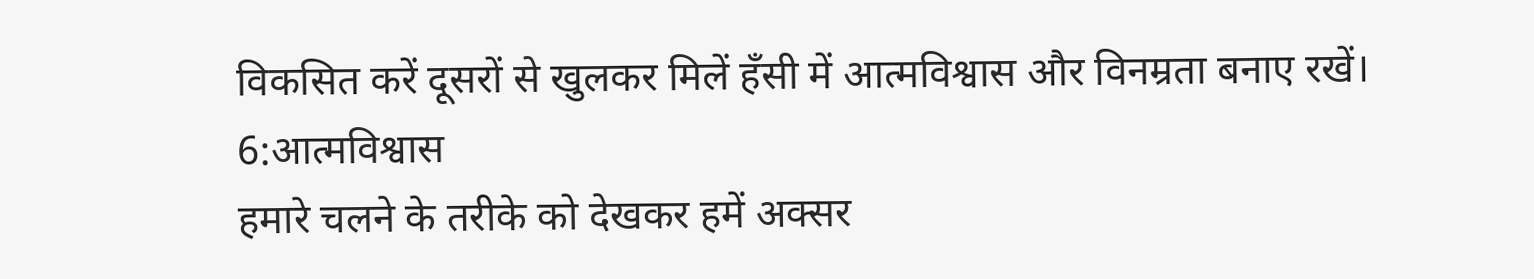विकसित करें दूसरों से खुलकर मिलें हँसी में आत्मविश्वास और विनम्रता बनाए रखें।
6:आत्मविश्वास
हमारे चलने के तरीके को देखकर हमें अक्सर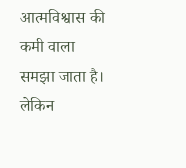आत्मविश्वास की कमी वाला समझा जाता है। लेकिन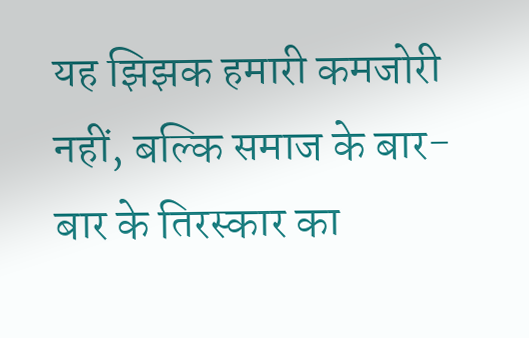यह झिझक हमारी कमजोरी नहीं, बल्कि समाज के बार-बार के तिरस्कार का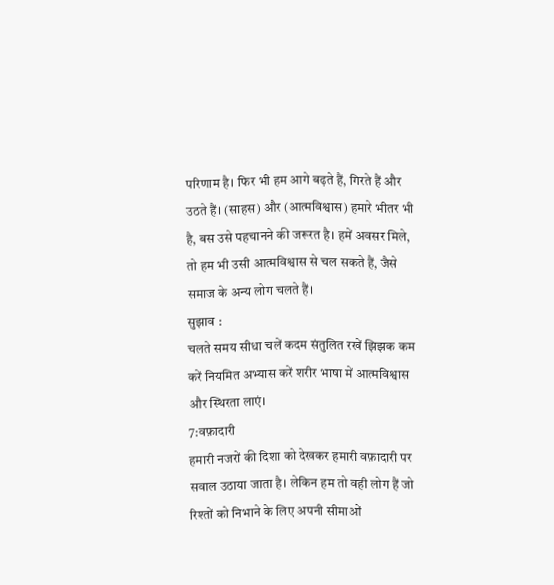परिणाम है। फिर भी हम आगे बढ़ते हैं, गिरते हैं और उठते हैं। (साहस) और (आत्मविश्वास) हमारे भीतर भी है, बस उसे पहचानने की जरूरत है। हमें अवसर मिले, तो हम भी उसी आत्मविश्वास से चल सकते हैं, जैसे समाज के अन्य लोग चलते हैं।
सुझाव :
चलते समय सीधा चलें कदम संतुलित रखें झिझक कम करें नियमित अभ्यास करें शरीर भाषा में आत्मविश्वास और स्थिरता लाएं।
7:वफ़ादारी
हमारी नजरों की दिशा को देखकर हमारी वफ़ादारी पर सवाल उठाया जाता है। लेकिन हम तो वही लोग हैं जो रिश्तों को निभाने के लिए अपनी सीमाओं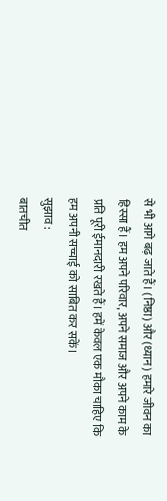से भी आगे बढ़ जाते हैं। (निष्ठा) और (ध्यान) हमारे जीवन का हिस्सा हैं। हम अपने परिवार, अपने समाज और अपने काम के प्रति पूरी ईमानदारी रखते हैं। हमें केवल एक मौका चाहिए कि हम अपनी सच्चाई को साबित कर सकें।
सुझाव :
बातचीत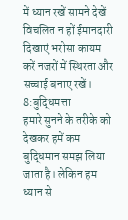में ध्यान रखें सामने देखें विचलित न हों ईमानदारी दिखाएं भरोसा कायम करें नजरों में स्थिरता और सच्चाई बनाए रखें।
8:बुद्धिमत्ता
हमारे सुनने के तरीके को देखकर हमें कम बुद्धिमान समझ लिया जाता है। लेकिन हम ध्यान से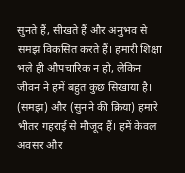सुनते हैं, सीखते हैं और अनुभव से समझ विकसित करते हैं। हमारी शिक्षा भले ही औपचारिक न हो, लेकिन जीवन ने हमें बहुत कुछ सिखाया है। (समझ) और (सुनने की क्रिया) हमारे भीतर गहराई से मौजूद हैं। हमें केवल अवसर और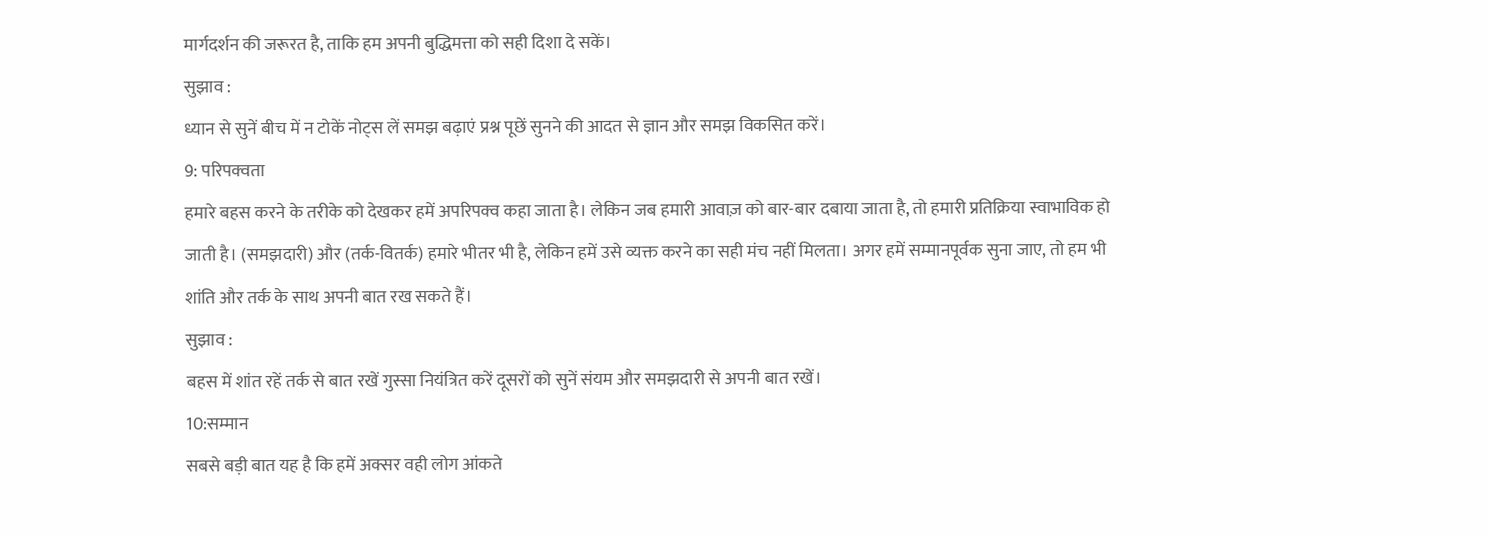मार्गदर्शन की जरूरत है, ताकि हम अपनी बुद्धिमत्ता को सही दिशा दे सकें।
सुझाव :
ध्यान से सुनें बीच में न टोकें नोट्स लें समझ बढ़ाएं प्रश्न पूछें सुनने की आदत से ज्ञान और समझ विकसित करें।
9: परिपक्वता
हमारे बहस करने के तरीके को देखकर हमें अपरिपक्व कहा जाता है। लेकिन जब हमारी आवाज़ को बार-बार दबाया जाता है, तो हमारी प्रतिक्रिया स्वाभाविक हो जाती है। (समझदारी) और (तर्क-वितर्क) हमारे भीतर भी है, लेकिन हमें उसे व्यक्त करने का सही मंच नहीं मिलता। अगर हमें सम्मानपूर्वक सुना जाए, तो हम भी शांति और तर्क के साथ अपनी बात रख सकते हैं।
सुझाव :
बहस में शांत रहें तर्क से बात रखें गुस्सा नियंत्रित करें दूसरों को सुनें संयम और समझदारी से अपनी बात रखें।
10:सम्मान
सबसे बड़ी बात यह है कि हमें अक्सर वही लोग आंकते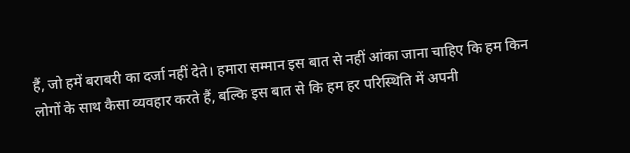हैं, जो हमें बराबरी का दर्जा नहीं देते। हमारा सम्मान इस बात से नहीं आंका जाना चाहिए कि हम किन लोगों के साथ कैसा व्यवहार करते हैं, बल्कि इस बात से कि हम हर परिस्थिति में अपनी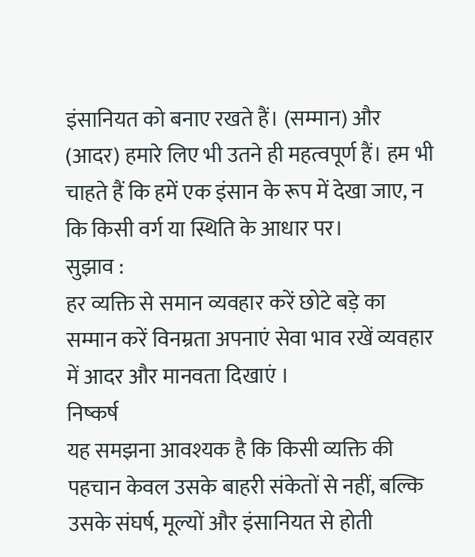इंसानियत को बनाए रखते हैं। (सम्मान) और (आदर) हमारे लिए भी उतने ही महत्वपूर्ण हैं। हम भी चाहते हैं कि हमें एक इंसान के रूप में देखा जाए, न कि किसी वर्ग या स्थिति के आधार पर।
सुझाव :
हर व्यक्ति से समान व्यवहार करें छोटे बड़े का सम्मान करें विनम्रता अपनाएं सेवा भाव रखें व्यवहार में आदर और मानवता दिखाएं ।
निष्कर्ष
यह समझना आवश्यक है कि किसी व्यक्ति की पहचान केवल उसके बाहरी संकेतों से नहीं, बल्कि उसके संघर्ष, मूल्यों और इंसानियत से होती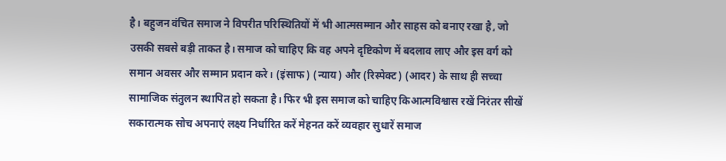है। बहुजन वंचित समाज ने विपरीत परिस्थितियों में भी आत्मसम्मान और साहस को बनाए रखा है, जो उसकी सबसे बड़ी ताकत है। समाज को चाहिए कि वह अपने दृष्टिकोण में बदलाव लाए और इस वर्ग को समान अवसर और सम्मान प्रदान करे। (इंसाफ) (न्याय) और (रिस्पेक्ट) (आदर) के साथ ही सच्चा सामाजिक संतुलन स्थापित हो सकता है। फिर भी इस समाज को चाहिए किआत्मविश्वास रखें निरंतर सीखें सकारात्मक सोच अपनाएं लक्ष्य निर्धारित करें मेहनत करें व्यवहार सुधारें समाज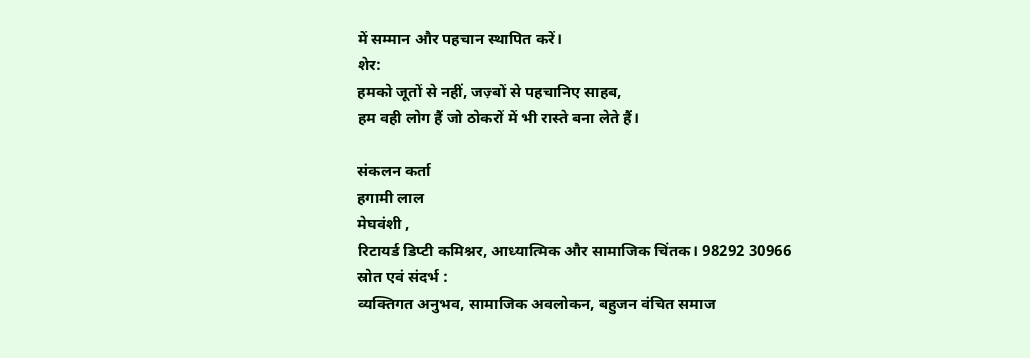में सम्मान और पहचान स्थापित करें।
शेर:
हमको जूतों से नहीं, जज़्बों से पहचानिए साहब,
हम वही लोग हैं जो ठोकरों में भी रास्ते बना लेते हैं।

संकलन कर्ता
हगामी लाल
मेघवंशी ,
रिटायर्ड डिप्टी कमिश्नर, आध्यात्मिक और सामाजिक चिंतक। 98292 30966
स्रोत एवं संदर्भ :
व्यक्तिगत अनुभव, सामाजिक अवलोकन, बहुजन वंचित समाज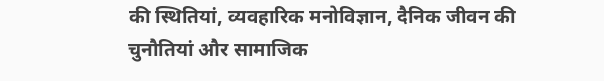की स्थितियां, व्यवहारिक मनोविज्ञान, दैनिक जीवन की चुनौतियां और सामाजिक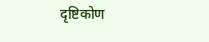दृष्टिकोण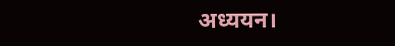अध्ययन।